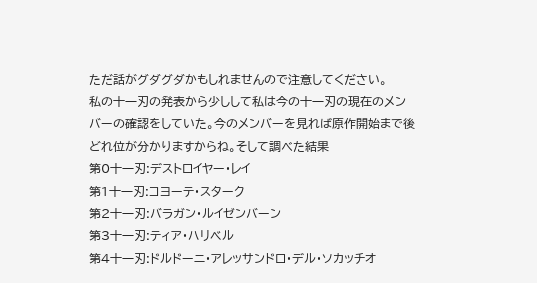ただ話がグダグダかもしれませんので注意してください。
私の十一刃の発表から少しして私は今の十一刃の現在のメンバーの確認をしていた。今のメンバーを見れば原作開始まで後どれ位が分かりますからね。そして調べた結果
第0十一刃:デストロイヤー・レイ
第1十一刃:コヨーテ・スターク
第2十一刃:バラガン・ルイゼンバーン
第3十一刃:ティア・ハリベル
第4十一刃:ドルドーニ・アレッサンドロ・デル・ソカッチオ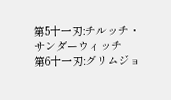第5十一刃:チルッチ・サンダーウィッチ
第6十一刃:グリムジョ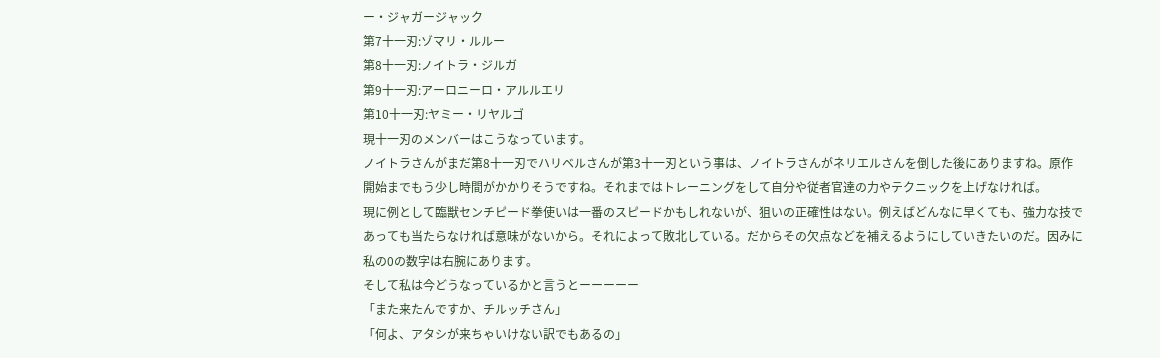ー・ジャガージャック
第7十一刃:ゾマリ・ルルー
第8十一刃:ノイトラ・ジルガ
第9十一刃:アーロニーロ・アルルエリ
第10十一刃:ヤミー・リヤルゴ
現十一刃のメンバーはこうなっています。
ノイトラさんがまだ第8十一刃でハリベルさんが第3十一刃という事は、ノイトラさんがネリエルさんを倒した後にありますね。原作開始までもう少し時間がかかりそうですね。それまではトレーニングをして自分や従者官達の力やテクニックを上げなければ。
現に例として臨獣センチピード拳使いは一番のスピードかもしれないが、狙いの正確性はない。例えばどんなに早くても、強力な技であっても当たらなければ意味がないから。それによって敗北している。だからその欠点などを補えるようにしていきたいのだ。因みに私の0の数字は右腕にあります。
そして私は今どうなっているかと言うとーーーーー
「また来たんですか、チルッチさん」
「何よ、アタシが来ちゃいけない訳でもあるの」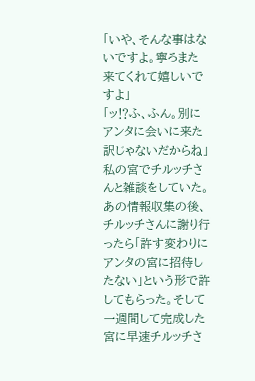「いや、そんな事はないですよ。寧ろまた来てくれて嬉しいですよ」
「ッ⁉ふ、ふん。別にアンタに会いに来た訳じゃないだからね」
私の宮でチルッチさんと雑談をしていた。あの情報収集の後、チルッチさんに謝り行ったら「許す変わりにアンタの宮に招待したない」という形で許してもらった。そして一週間して完成した宮に早速チルッチさ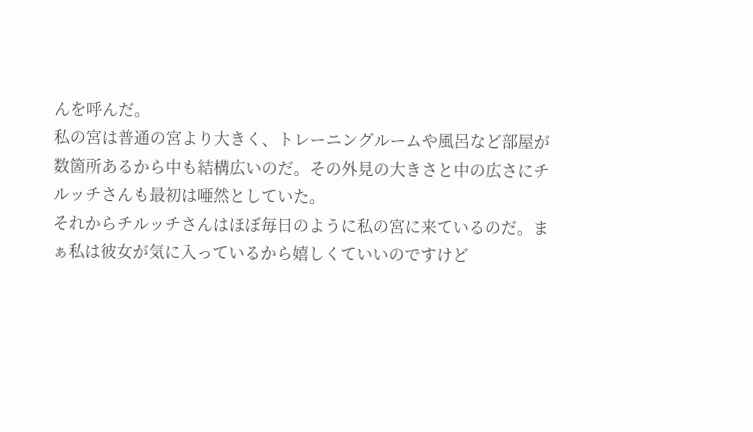んを呼んだ。
私の宮は普通の宮より大きく、トレーニングルームや風呂など部屋が数箇所あるから中も結構広いのだ。その外見の大きさと中の広さにチルッチさんも最初は唖然としていた。
それからチルッチさんはほぼ毎日のように私の宮に来ているのだ。まぁ私は彼女が気に入っているから嬉しくていいのですけど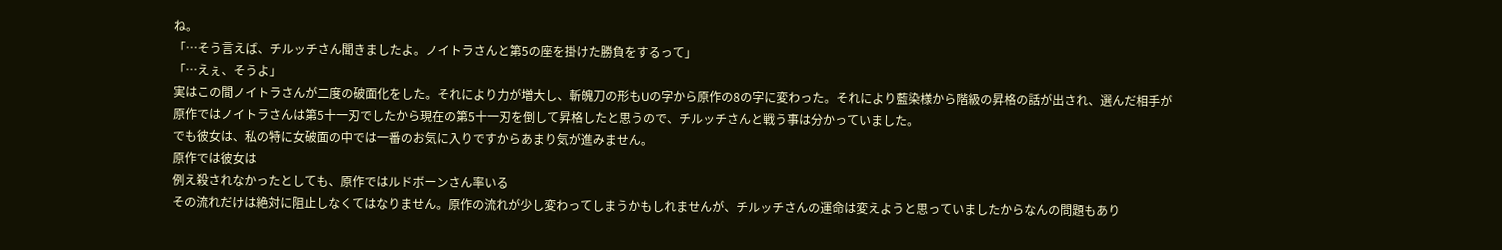ね。
「…そう言えば、チルッチさん聞きましたよ。ノイトラさんと第5の座を掛けた勝負をするって」
「…えぇ、そうよ」
実はこの間ノイトラさんが二度の破面化をした。それにより力が増大し、斬魄刀の形もUの字から原作の8の字に変わった。それにより藍染様から階級の昇格の話が出され、選んだ相手が
原作ではノイトラさんは第5十一刃でしたから現在の第5十一刃を倒して昇格したと思うので、チルッチさんと戦う事は分かっていました。
でも彼女は、私の特に女破面の中では一番のお気に入りですからあまり気が進みません。
原作では彼女は
例え殺されなかったとしても、原作ではルドボーンさん率いる
その流れだけは絶対に阻止しなくてはなりません。原作の流れが少し変わってしまうかもしれませんが、チルッチさんの運命は変えようと思っていましたからなんの問題もあり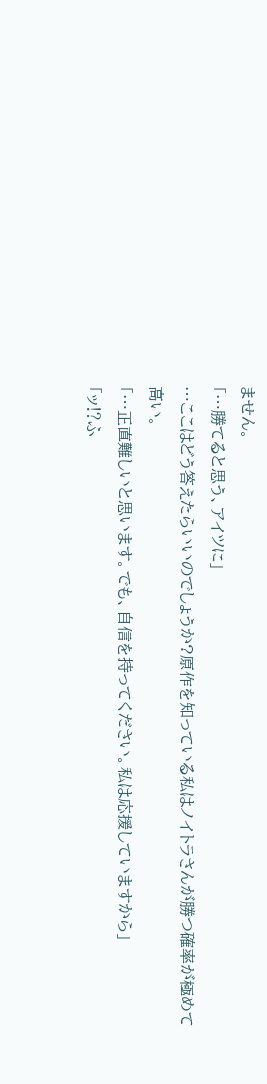ません。
「…勝てると思う、アイツに」
…ここはどう答えたらいいのでしょうか?原作を知っている私はノイトラさんが勝つ確率が極めて高い。
「…正直難しいと思います。でも、自信を持ってください。私は応援していますから」
「ッ⁉ふ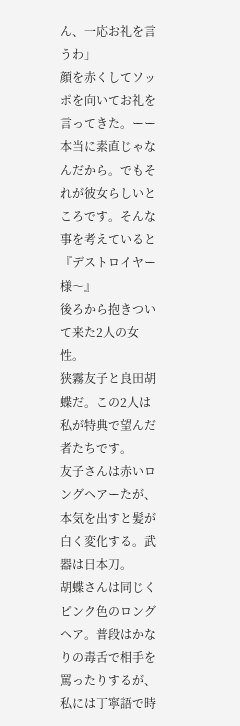ん、一応お礼を言うわ」
顔を赤くしてソッポを向いてお礼を言ってきた。ーー本当に素直じゃなんだから。でもそれが彼女らしいところです。そんな事を考えていると
『デストロイヤー様〜』
後ろから抱きついて来た2人の女性。
狭霧友子と良田胡蝶だ。この2人は私が特典で望んだ者たちです。
友子さんは赤いロングヘアーたが、本気を出すと髪が白く変化する。武器は日本刀。
胡蝶さんは同じくピンク色のロングヘア。普段はかなりの毒舌で相手を罵ったりするが、私には丁寧語で時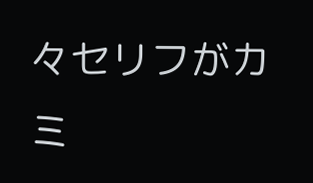々セリフがカミ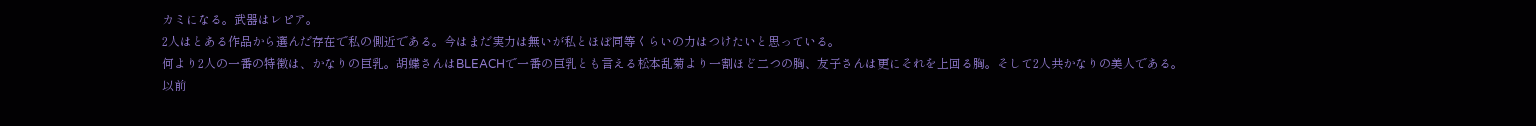カミになる。武器はレピア。
2人はとある作品から選んだ存在で私の側近である。今はまだ実力は無いが私とほぼ同等くらいの力はつけたいと思っている。
何より2人の一番の特徴は、かなりの巨乳。胡蝶さんはBLEACHで一番の巨乳とも言える松本乱菊より一割ほど二つの胸、友子さんは更にそれを上回る胸。そして2人共かなりの美人である。
以前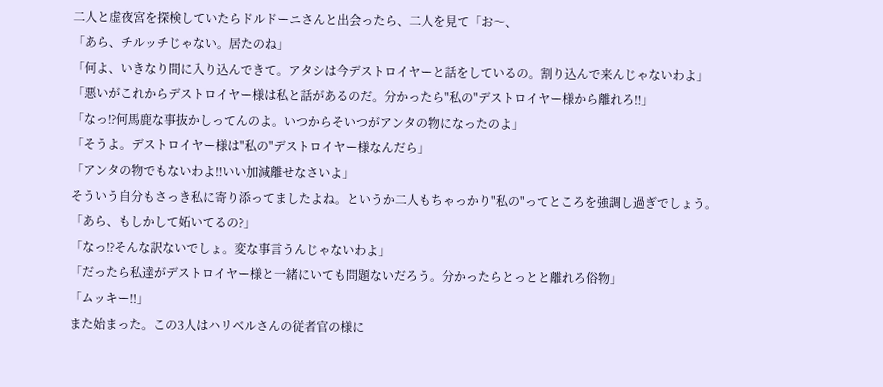二人と虚夜宮を探検していたらドルドーニさんと出会ったら、二人を見て「お〜、
「あら、チルッチじゃない。居たのね」
「何よ、いきなり間に入り込んできて。アタシは今デストロイヤーと話をしているの。割り込んで来んじゃないわよ」
「悪いがこれからデストロイヤー様は私と話があるのだ。分かったら"私の"デストロイヤー様から離れろ‼」
「なっ⁉何馬鹿な事抜かしってんのよ。いつからそいつがアンタの物になったのよ」
「そうよ。デストロイヤー様は"私の"デストロイヤー様なんだら」
「アンタの物でもないわよ‼いい加減離せなさいよ」
そういう自分もさっき私に寄り添ってましたよね。というか二人もちゃっかり"私の"ってところを強調し過ぎでしょう。
「あら、もしかして妬いてるの?」
「なっ⁉そんな訳ないでしょ。変な事言うんじゃないわよ」
「だったら私達がデストロイヤー様と一緒にいても問題ないだろう。分かったらとっとと離れろ俗物」
「ムッキー‼」
また始まった。この3人はハリベルさんの従者官の様に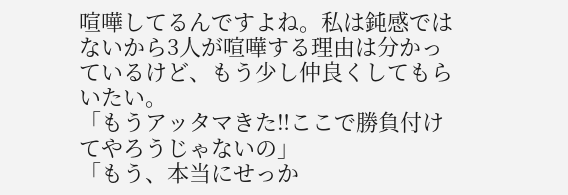喧嘩してるんですよね。私は鈍感ではないから3人が喧嘩する理由は分かっているけど、もう少し仲良くしてもらいたい。
「もうアッタマきた‼ここで勝負付けてやろうじゃないの」
「もう、本当にせっか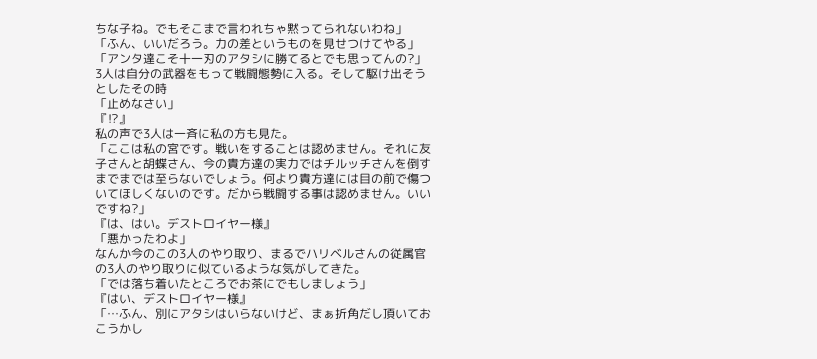ちな子ね。でもそこまで言われちゃ黙ってられないわね」
「ふん、いいだろう。力の差というものを見せつけてやる」
「アンタ達こそ十一刃のアタシに勝てるとでも思ってんの?」
3人は自分の武器をもって戦闘態勢に入る。そして駆け出そうとしたその時
「止めなさい」
『⁉』
私の声で3人は一斉に私の方も見た。
「ここは私の宮です。戦いをすることは認めません。それに友子さんと胡蝶さん、今の貴方達の実力ではチルッチさんを倒すまでまでは至らないでしょう。何より貴方達には目の前で傷ついてほしくないのです。だから戦闘する事は認めません。いいですね?」
『は、はい。デストロイヤー様』
「悪かったわよ」
なんか今のこの3人のやり取り、まるでハリベルさんの従属官の3人のやり取りに似ているような気がしてきた。
「では落ち着いたところでお茶にでもしましょう」
『はい、デストロイヤー様』
「…ふん、別にアタシはいらないけど、まぁ折角だし頂いておこうかし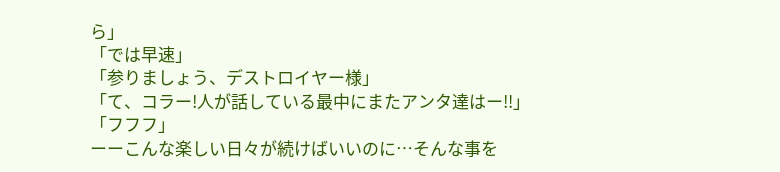ら」
「では早速」
「参りましょう、デストロイヤー様」
「て、コラー!人が話している最中にまたアンタ達はー‼」
「フフフ」
ーーこんな楽しい日々が続けばいいのに…そんな事を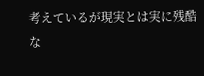考えているが現実とは実に残酷な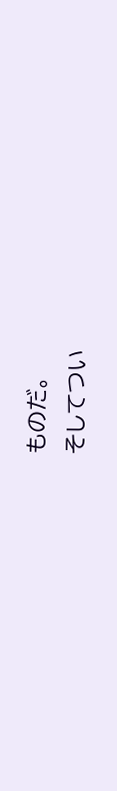ものだ。
そしてつい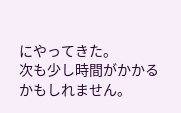にやってきた。
次も少し時間がかかるかもしれません。